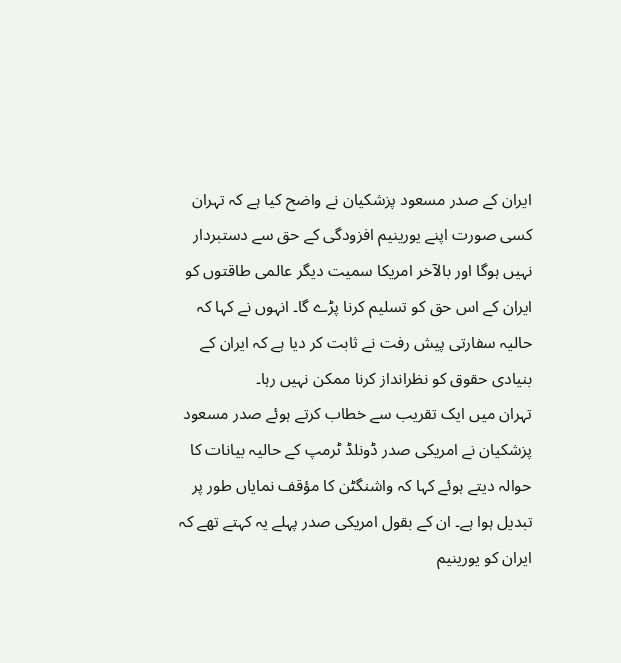ایران کے صدر مسعود پزشکیان نے واضح کیا ہے کہ تہران کسی صورت اپنے یورینیم افزودگی کے حق سے دستبردار نہیں ہوگا اور بالآخر امریکا سمیت دیگر عالمی طاقتوں کو ایران کے اس حق کو تسلیم کرنا پڑے گا۔ انہوں نے کہا کہ حالیہ سفارتی پیش رفت نے ثابت کر دیا ہے کہ ایران کے بنیادی حقوق کو نظرانداز کرنا ممکن نہیں رہا۔
تہران میں ایک تقریب سے خطاب کرتے ہوئے صدر مسعود پزشکیان نے امریکی صدر ڈونلڈ ٹرمپ کے حالیہ بیانات کا حوالہ دیتے ہوئے کہا کہ واشنگٹن کا مؤقف نمایاں طور پر تبدیل ہوا ہے۔ ان کے بقول امریکی صدر پہلے یہ کہتے تھے کہ ایران کو یورینیم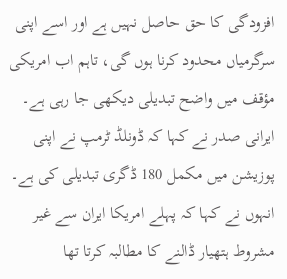افزودگی کا حق حاصل نہیں ہے اور اسے اپنی سرگرمیاں محدود کرنا ہوں گی، تاہم اب امریکی مؤقف میں واضح تبدیلی دیکھی جا رہی ہے۔
ایرانی صدر نے کہا کہ ڈونلڈ ٹرمپ نے اپنی پوزیشن میں مکمل 180 ڈگری تبدیلی کی ہے۔ انہوں نے کہا کہ پہلے امریکا ایران سے غیر مشروط ہتھیار ڈالنے کا مطالبہ کرتا تھا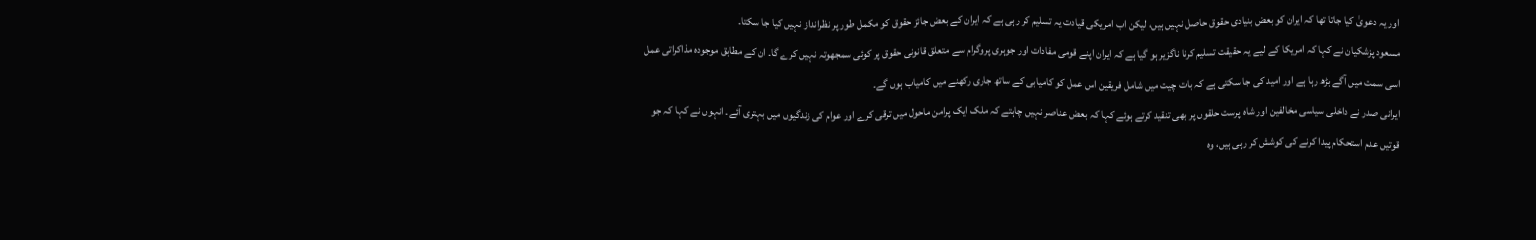اور یہ دعویٰ کیا جاتا تھا کہ ایران کو بعض بنیادی حقوق حاصل نہیں ہیں، لیکن اب امریکی قیادت یہ تسلیم کر رہی ہے کہ ایران کے بعض جائز حقوق کو مکمل طور پر نظرانداز نہیں کیا جا سکتا۔
مسعود پزشکیان نے کہا کہ امریکا کے لیے یہ حقیقت تسلیم کرنا ناگزیر ہو گیا ہے کہ ایران اپنے قومی مفادات اور جوہری پروگرام سے متعلق قانونی حقوق پر کوئی سمجھوتہ نہیں کرے گا۔ ان کے مطابق موجودہ مذاکراتی عمل اسی سمت میں آگے بڑھ رہا ہے اور امید کی جا سکتی ہے کہ بات چیت میں شامل فریقین اس عمل کو کامیابی کے ساتھ جاری رکھنے میں کامیاب ہوں گے۔
ایرانی صدر نے داخلی سیاسی مخالفین اور شاہ پرست حلقوں پر بھی تنقید کرتے ہوئے کہا کہ بعض عناصر نہیں چاہتے کہ ملک ایک پرامن ماحول میں ترقی کرے اور عوام کی زندگیوں میں بہتری آئے۔ انہوں نے کہا کہ جو قوتیں عدم استحکام پیدا کرنے کی کوشش کر رہی ہیں، وہ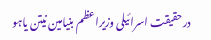درحقیقت اسرائیلی وزیراعظم بنیامین نیتن یاہو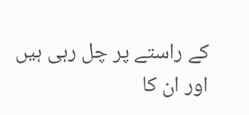کے راستے پر چل رہی ہیں اور ان کا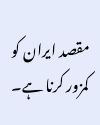مقصد ایران کو کمزور کرنا ہے۔